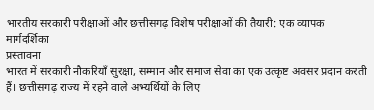भारतीय सरकारी परीक्षाओं और छत्तीसगढ़ विशेष परीक्षाओं की तैयारी: एक व्यापक मार्गदर्शिका
प्रस्तावना
भारत में सरकारी नौकरियाँ सुरक्षा, सम्मान और समाज सेवा का एक उत्कृष्ट अवसर प्रदान करती हैं। छत्तीसगढ़ राज्य में रहने वाले अभ्यर्थियों के लिए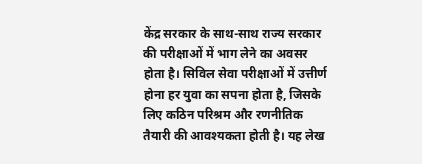केंद्र सरकार के साथ-साथ राज्य सरकार की परीक्षाओं में भाग लेने का अवसर होता है। सिविल सेवा परीक्षाओं में उत्तीर्ण होना हर युवा का सपना होता है, जिसके लिए कठिन परिश्रम और रणनीतिक तैयारी की आवश्यकता होती है। यह लेख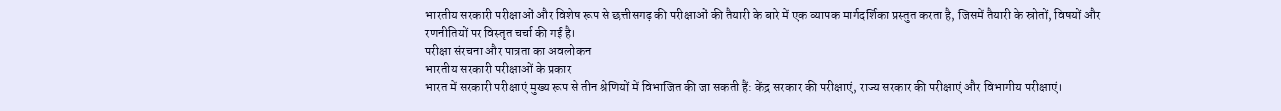भारतीय सरकारी परीक्षाओं और विशेष रूप से छत्तीसगढ़ की परीक्षाओं की तैयारी के बारे में एक व्यापक मार्गदर्शिका प्रस्तुत करता है, जिसमें तैयारी के स्रोतों, विषयों और रणनीतियों पर विस्तृत चर्चा की गई है।
परीक्षा संरचना और पात्रता का अवलोकन
भारतीय सरकारी परीक्षाओं के प्रकार
भारत में सरकारी परीक्षाएं मुख्य रूप से तीन श्रेणियों में विभाजित की जा सकती हैं: केंद्र सरकार की परीक्षाएं, राज्य सरकार की परीक्षाएं और विभागीय परीक्षाएं।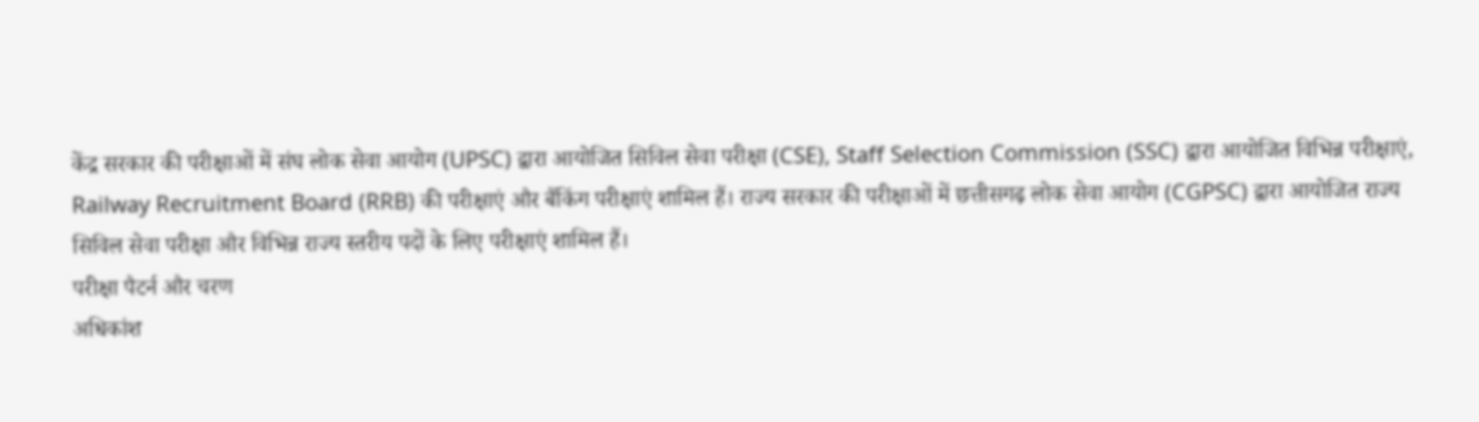केंद्र सरकार की परीक्षाओं में संघ लोक सेवा आयोग (UPSC) द्वारा आयोजित सिविल सेवा परीक्षा (CSE), Staff Selection Commission (SSC) द्वारा आयोजित विभिन्न परीक्षाएं, Railway Recruitment Board (RRB) की परीक्षाएं और बैंकिंग परीक्षाएं शामिल हैं। राज्य सरकार की परीक्षाओं में छत्तीसगढ़ लोक सेवा आयोग (CGPSC) द्वारा आयोजित राज्य सिविल सेवा परीक्षा और विभिन्न राज्य स्तरीय पदों के लिए परीक्षाएं शामिल हैं।
परीक्षा पैटर्न और चरण
अधिकांश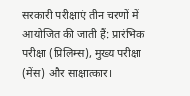सरकारी परीक्षाएं तीन चरणों में आयोजित की जाती हैं: प्रारंभिक परीक्षा (प्रिलिम्स), मुख्य परीक्षा (मेंस) और साक्षात्कार।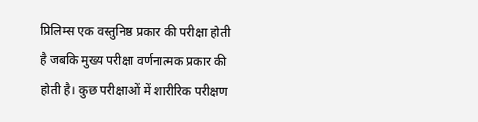प्रिलिम्स एक वस्तुनिष्ठ प्रकार की परीक्षा होती है जबकि मुख्य परीक्षा वर्णनात्मक प्रकार की होती है। कुछ परीक्षाओं में शारीरिक परीक्षण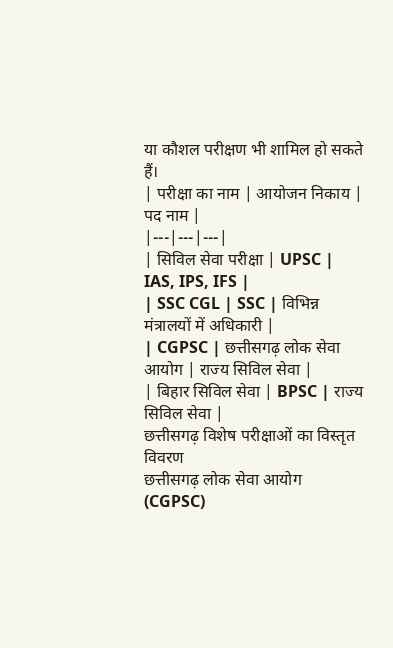या कौशल परीक्षण भी शामिल हो सकते हैं।
| परीक्षा का नाम | आयोजन निकाय | पद नाम |
|---|---|---|
| सिविल सेवा परीक्षा | UPSC | IAS, IPS, IFS |
| SSC CGL | SSC | विभिन्न मंत्रालयों में अधिकारी |
| CGPSC | छत्तीसगढ़ लोक सेवा आयोग | राज्य सिविल सेवा |
| बिहार सिविल सेवा | BPSC | राज्य सिविल सेवा |
छत्तीसगढ़ विशेष परीक्षाओं का विस्तृत विवरण
छत्तीसगढ़ लोक सेवा आयोग (CGPSC)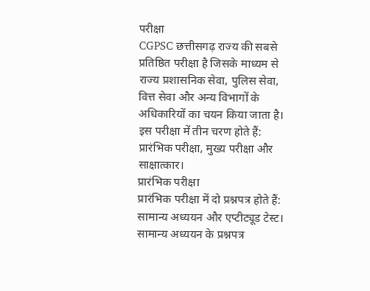परीक्षा
CGPSC छत्तीसगढ़ राज्य की सबसे प्रतिष्ठित परीक्षा है जिसके माध्यम से राज्य प्रशासनिक सेवा, पुलिस सेवा, वित्त सेवा और अन्य विभागों के अधिकारियों का चयन किया जाता है। इस परीक्षा में तीन चरण होते हैं: प्रारंभिक परीक्षा, मुख्य परीक्षा और साक्षात्कार।
प्रारंभिक परीक्षा
प्रारंभिक परीक्षा में दो प्रश्नपत्र होते हैं: सामान्य अध्ययन और एप्टीट्यूड टेस्ट। सामान्य अध्ययन के प्रश्नपत्र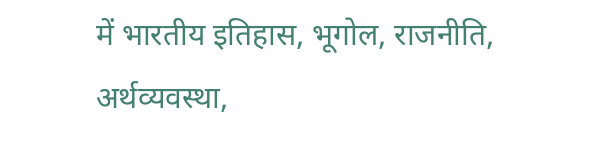में भारतीय इतिहास, भूगोल, राजनीति, अर्थव्यवस्था,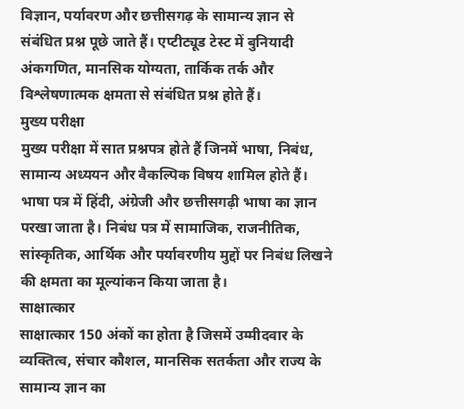विज्ञान, पर्यावरण और छत्तीसगढ़ के सामान्य ज्ञान से संबंधित प्रश्न पूछे जाते हैं। एप्टीट्यूड टेस्ट में बुनियादी अंकगणित, मानसिक योग्यता, तार्किक तर्क और विश्लेषणात्मक क्षमता से संबंधित प्रश्न होते हैं।
मुख्य परीक्षा
मुख्य परीक्षा में सात प्रश्नपत्र होते हैं जिनमें भाषा, निबंध, सामान्य अध्ययन और वैकल्पिक विषय शामिल होते हैं। भाषा पत्र में हिंदी, अंग्रेजी और छत्तीसगढ़ी भाषा का ज्ञान परखा जाता है। निबंध पत्र में सामाजिक, राजनीतिक, सांस्कृतिक, आर्थिक और पर्यावरणीय मुद्दों पर निबंध लिखने की क्षमता का मूल्यांकन किया जाता है।
साक्षात्कार
साक्षात्कार 150 अंकों का होता है जिसमें उम्मीदवार के व्यक्तित्व, संचार कौशल, मानसिक सतर्कता और राज्य के सामान्य ज्ञान का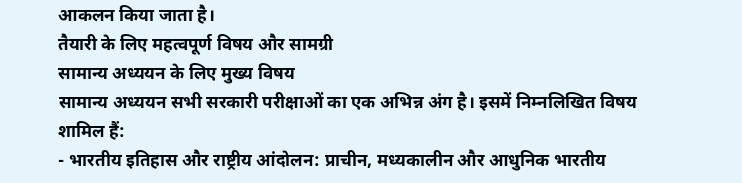आकलन किया जाता है।
तैयारी के लिए महत्वपूर्ण विषय और सामग्री
सामान्य अध्ययन के लिए मुख्य विषय
सामान्य अध्ययन सभी सरकारी परीक्षाओं का एक अभिन्न अंग है। इसमें निम्नलिखित विषय शामिल हैं:
- भारतीय इतिहास और राष्ट्रीय आंदोलन: प्राचीन, मध्यकालीन और आधुनिक भारतीय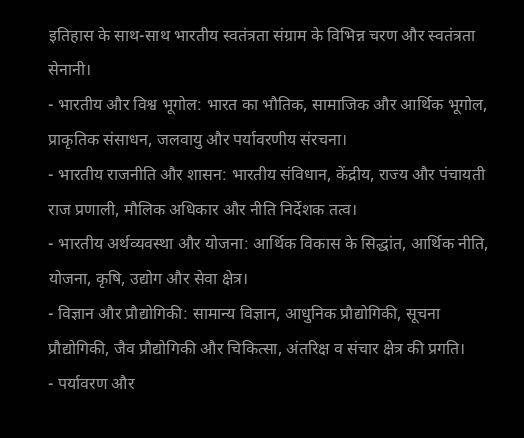इतिहास के साथ-साथ भारतीय स्वतंत्रता संग्राम के विभिन्न चरण और स्वतंत्रता सेनानी।
- भारतीय और विश्व भूगोल: भारत का भौतिक, सामाजिक और आर्थिक भूगोल, प्राकृतिक संसाधन, जलवायु और पर्यावरणीय संरचना।
- भारतीय राजनीति और शासन: भारतीय संविधान, केंद्रीय, राज्य और पंचायती राज प्रणाली, मौलिक अधिकार और नीति निर्देशक तत्व।
- भारतीय अर्थव्यवस्था और योजना: आर्थिक विकास के सिद्धांत, आर्थिक नीति, योजना, कृषि, उद्योग और सेवा क्षेत्र।
- विज्ञान और प्रौद्योगिकी: सामान्य विज्ञान, आधुनिक प्रौद्योगिकी, सूचना प्रौद्योगिकी, जैव प्रौद्योगिकी और चिकित्सा, अंतरिक्ष व संचार क्षेत्र की प्रगति।
- पर्यावरण और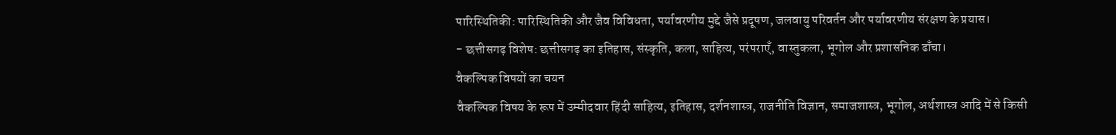पारिस्थितिकी: पारिस्थितिकी और जैव विविधता, पर्यावरणीय मुद्दे जैसे प्रदूषण, जलवायु परिवर्तन और पर्यावरणीय संरक्षण के प्रयास।
- छत्तीसगढ़ विशेष: छत्तीसगढ़ का इतिहास, संस्कृति, कला, साहित्य, परंपराएँ, वास्तुकला, भूगोल और प्रशासनिक ढाँचा।
वैकल्पिक विषयों का चयन
वैकल्पिक विषय के रूप में उम्मीदवार हिंदी साहित्य, इतिहास, दर्शनशास्त्र, राजनीति विज्ञान, समाजशास्त्र, भूगोल, अर्थशास्त्र आदि में से किसी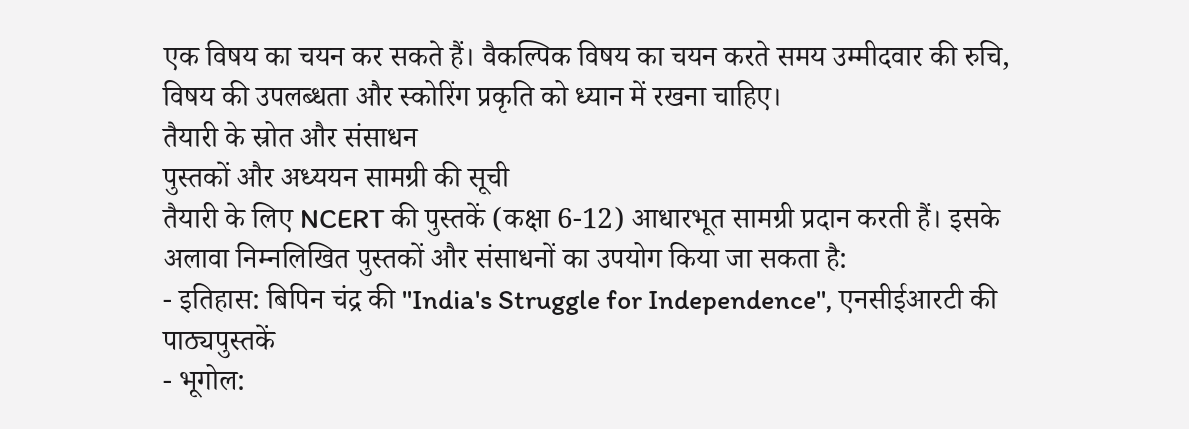एक विषय का चयन कर सकते हैं। वैकल्पिक विषय का चयन करते समय उम्मीदवार की रुचि, विषय की उपलब्धता और स्कोरिंग प्रकृति को ध्यान में रखना चाहिए।
तैयारी के स्रोत और संसाधन
पुस्तकों और अध्ययन सामग्री की सूची
तैयारी के लिए NCERT की पुस्तकें (कक्षा 6-12) आधारभूत सामग्री प्रदान करती हैं। इसके अलावा निम्नलिखित पुस्तकों और संसाधनों का उपयोग किया जा सकता है:
- इतिहास: बिपिन चंद्र की "India's Struggle for Independence", एनसीईआरटी की पाठ्यपुस्तकें
- भूगोल: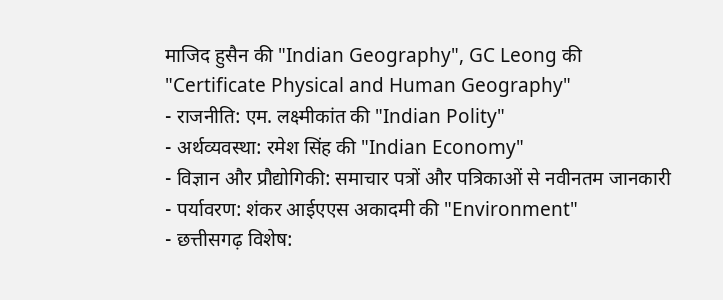माजिद हुसैन की "Indian Geography", GC Leong की "Certificate Physical and Human Geography"
- राजनीति: एम. लक्ष्मीकांत की "Indian Polity"
- अर्थव्यवस्था: रमेश सिंह की "Indian Economy"
- विज्ञान और प्रौद्योगिकी: समाचार पत्रों और पत्रिकाओं से नवीनतम जानकारी
- पर्यावरण: शंकर आईएएस अकादमी की "Environment"
- छत्तीसगढ़ विशेष: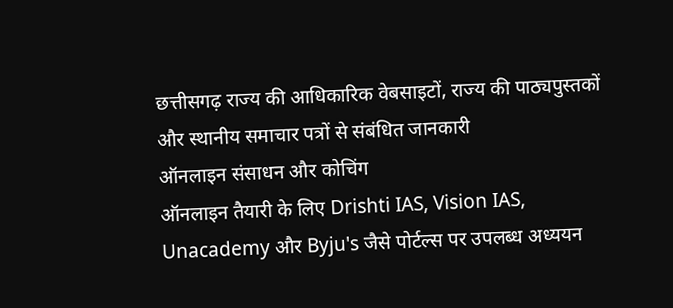छत्तीसगढ़ राज्य की आधिकारिक वेबसाइटों, राज्य की पाठ्यपुस्तकों और स्थानीय समाचार पत्रों से संबंधित जानकारी
ऑनलाइन संसाधन और कोचिंग
ऑनलाइन तैयारी के लिए Drishti IAS, Vision IAS, Unacademy और Byju's जैसे पोर्टल्स पर उपलब्ध अध्ययन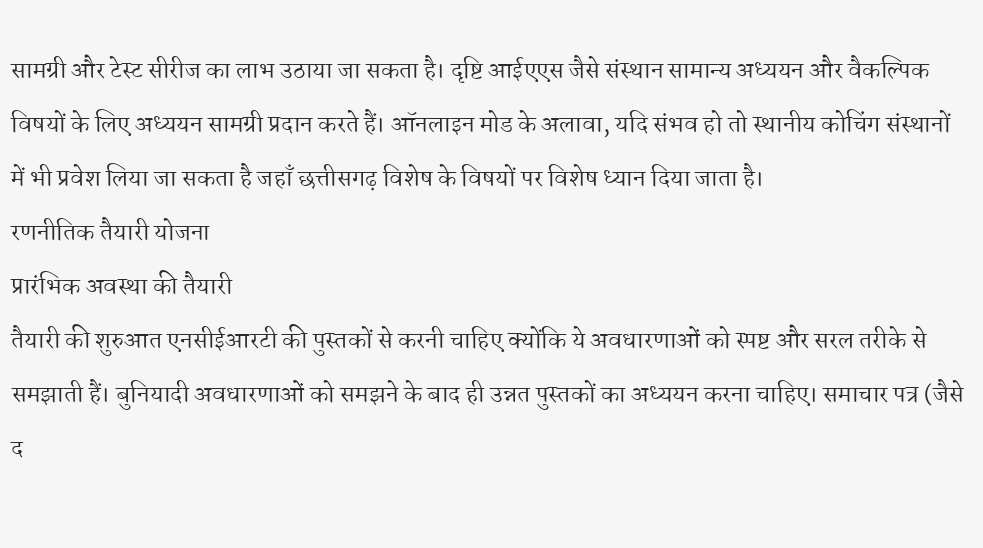सामग्री और टेस्ट सीरीज का लाभ उठाया जा सकता है। दृष्टि आईएएस जैसे संस्थान सामान्य अध्ययन और वैकल्पिक विषयों के लिए अध्ययन सामग्री प्रदान करते हैं। ऑनलाइन मोड के अलावा, यदि संभव हो तो स्थानीय कोचिंग संस्थानों में भी प्रवेश लिया जा सकता है जहाँ छत्तीसगढ़ विशेष के विषयों पर विशेष ध्यान दिया जाता है।
रणनीतिक तैयारी योजना
प्रारंभिक अवस्था की तैयारी
तैयारी की शुरुआत एनसीईआरटी की पुस्तकों से करनी चाहिए क्योंकि ये अवधारणाओं को स्पष्ट और सरल तरीके से समझाती हैं। बुनियादी अवधारणाओं को समझने के बाद ही उन्नत पुस्तकों का अध्ययन करना चाहिए। समाचार पत्र (जैसे द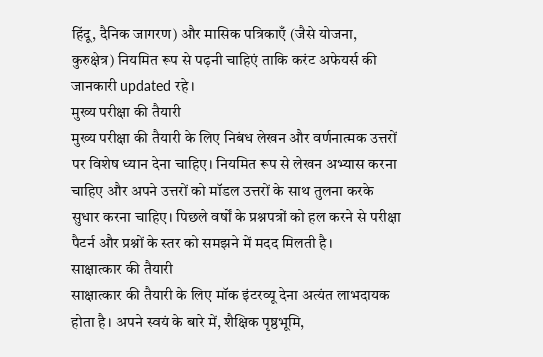हिंदू, दैनिक जागरण) और मासिक पत्रिकाएँ (जैसे योजना, कुरुक्षेत्र) नियमित रूप से पढ़नी चाहिएं ताकि करंट अफेयर्स की जानकारी updated रहे।
मुख्य परीक्षा की तैयारी
मुख्य परीक्षा की तैयारी के लिए निबंध लेखन और वर्णनात्मक उत्तरों पर विशेष ध्यान देना चाहिए। नियमित रूप से लेखन अभ्यास करना चाहिए और अपने उत्तरों को मॉडल उत्तरों के साथ तुलना करके सुधार करना चाहिए। पिछले वर्षों के प्रश्नपत्रों को हल करने से परीक्षा पैटर्न और प्रश्नों के स्तर को समझने में मदद मिलती है।
साक्षात्कार की तैयारी
साक्षात्कार की तैयारी के लिए मॉक इंटरव्यू देना अत्यंत लाभदायक होता है। अपने स्वयं के बारे में, शैक्षिक पृष्ठभूमि,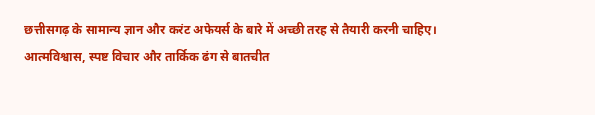छत्तीसगढ़ के सामान्य ज्ञान और करंट अफेयर्स के बारे में अच्छी तरह से तैयारी करनी चाहिए। आत्मविश्वास, स्पष्ट विचार और तार्किक ढंग से बातचीत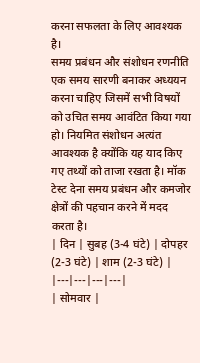करना सफलता के लिए आवश्यक है।
समय प्रबंधन और संशोधन रणनीति
एक समय सारणी बनाकर अध्ययन करना चाहिए जिसमें सभी विषयों को उचित समय आवंटित किया गया हो। नियमित संशोधन अत्यंत आवश्यक है क्योंकि यह याद किए गए तथ्यों को ताजा रखता है। मॉक टेस्ट देना समय प्रबंधन और कमजोर क्षेत्रों की पहचान करने में मदद करता है।
| दिन | सुबह (3-4 घंटे) | दोपहर (2-3 घंटे) | शाम (2-3 घंटे) |
|---|---|---|---|
| सोमवार |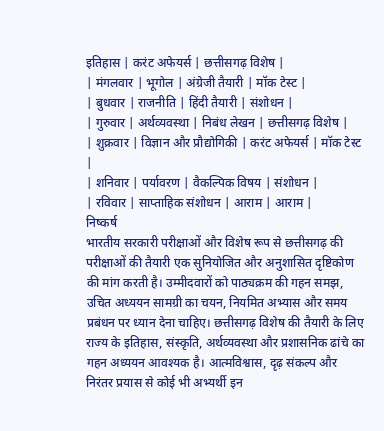इतिहास | करंट अफेयर्स | छत्तीसगढ़ विशेष |
| मंगलवार | भूगोल | अंग्रेजी तैयारी | मॉक टेस्ट |
| बुधवार | राजनीति | हिंदी तैयारी | संशोधन |
| गुरुवार | अर्थव्यवस्था | निबंध लेखन | छत्तीसगढ़ विशेष |
| शुक्रवार | विज्ञान और प्रौद्योगिकी | करंट अफेयर्स | मॉक टेस्ट |
| शनिवार | पर्यावरण | वैकल्पिक विषय | संशोधन |
| रविवार | साप्ताहिक संशोधन | आराम | आराम |
निष्कर्ष
भारतीय सरकारी परीक्षाओं और विशेष रूप से छत्तीसगढ़ की परीक्षाओं की तैयारी एक सुनियोजित और अनुशासित दृष्टिकोण की मांग करती है। उम्मीदवारों को पाठ्यक्रम की गहन समझ, उचित अध्ययन सामग्री का चयन, नियमित अभ्यास और समय प्रबंधन पर ध्यान देना चाहिए। छत्तीसगढ़ विशेष की तैयारी के लिए राज्य के इतिहास, संस्कृति, अर्थव्यवस्था और प्रशासनिक ढांचे का गहन अध्ययन आवश्यक है। आत्मविश्वास, दृढ़ संकल्प और निरंतर प्रयास से कोई भी अभ्यर्थी इन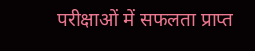परीक्षाओं में सफलता प्राप्त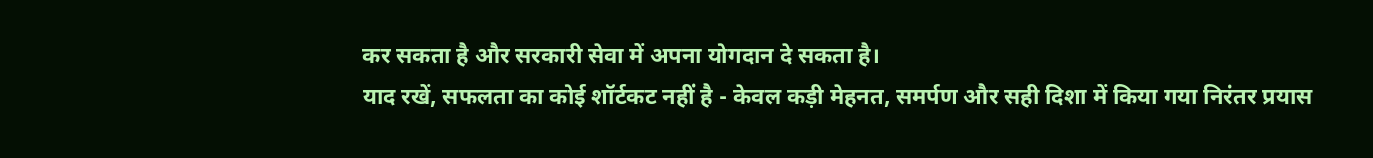कर सकता है और सरकारी सेवा में अपना योगदान दे सकता है।
याद रखें, सफलता का कोई शॉर्टकट नहीं है - केवल कड़ी मेहनत, समर्पण और सही दिशा में किया गया निरंतर प्रयास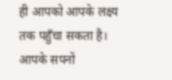ही आपको आपके लक्ष्य तक पहुँचा सकता है। आपके सपनों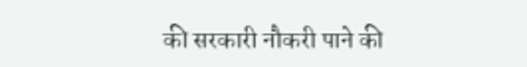की सरकारी नौकरी पाने की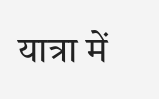यात्रा में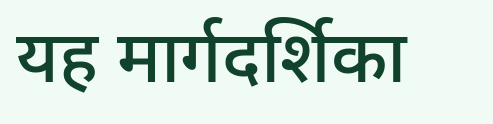यह मार्गदर्शिका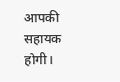आपकी सहायक होगी।